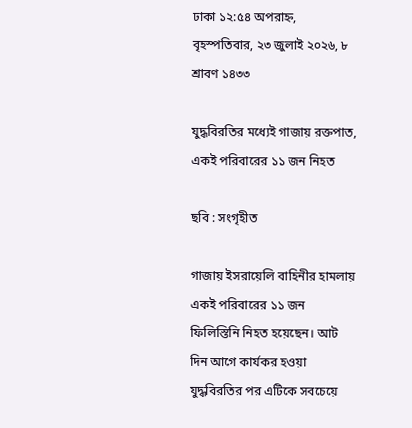ঢাকা ১২:৫৪ অপরাহ্ন, বৃহস্পতিবার, ২৩ জুলাই ২০২৬, ৮ শ্রাবণ ১৪৩৩

যুদ্ধবিরতির মধ্যেই গাজায় রক্তপাত, একই পরিবারের ১১ জন নিহত

ছবি : সংগৃহীত

গাজায় ইসরায়েলি বাহিনীর হামলায় একই পরিবারের ১১ জন ফিলিস্তিনি নিহত হয়েছেন। আট দিন আগে কার্যকর হওয়া যুদ্ধবিরতির পর এটিকে সবচেয়ে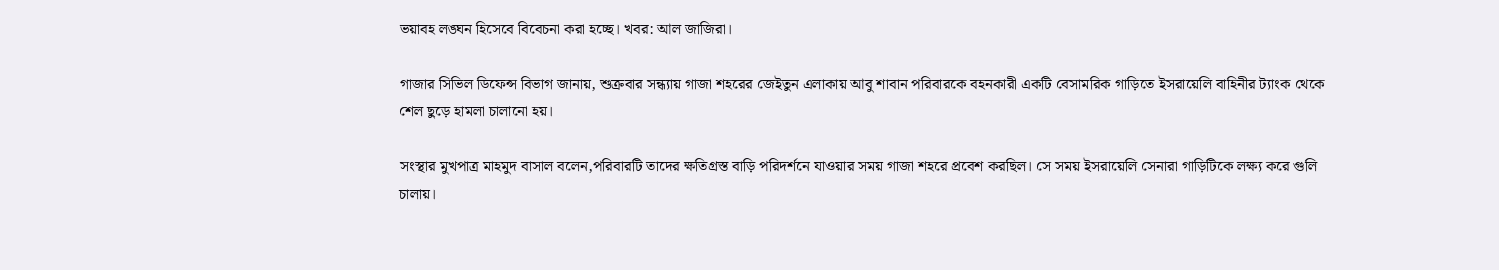ভয়াবহ লঙ্ঘন হিসেবে বিবেচনা করা হচ্ছে। খবর: আল জাজিরা।

গাজার সিভিল ডিফেন্স বিভাগ জানায়, শুক্রবার সন্ধ্যায় গাজা শহরের জেইতুন এলাকায় আবু শাবান পরিবারকে বহনকারী একটি বেসামরিক গাড়িতে ইসরায়েলি বাহিনীর ট্যাংক থেকে শেল ছুড়ে হামলা চালানো হয়।

সংস্থার মুখপাত্র মাহমুদ বাসাল বলেন,পরিবারটি তাদের ক্ষতিগ্রস্ত বাড়ি পরিদর্শনে যাওয়ার সময় গাজা শহরে প্রবেশ করছিল। সে সময় ইসরায়েলি সেনারা গাড়িটিকে লক্ষ্য করে গুলি চালায়।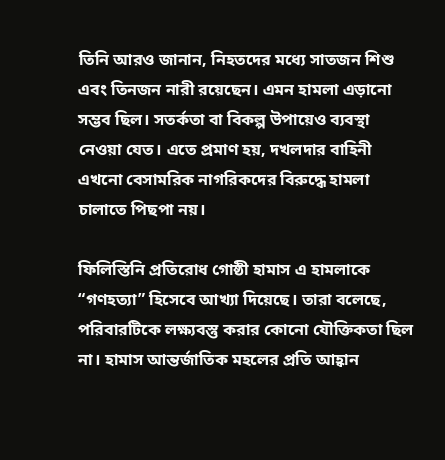তিনি আরও জানান, নিহতদের মধ্যে সাতজন শিশু এবং তিনজন নারী রয়েছেন। এমন হামলা এড়ানো সম্ভব ছিল। সতর্কতা বা বিকল্প উপায়েও ব্যবস্থা নেওয়া যেত। এতে প্রমাণ হয়, দখলদার বাহিনী এখনো বেসামরিক নাগরিকদের বিরুদ্ধে হামলা চালাতে পিছপা নয়।

ফিলিস্তিনি প্রতিরোধ গোষ্ঠী হামাস এ হামলাকে “গণহত্যা” হিসেবে আখ্যা দিয়েছে। তারা বলেছে, পরিবারটিকে লক্ষ্যবস্তু করার কোনো যৌক্তিকতা ছিল না। হামাস আন্তর্জাতিক মহলের প্রতি আহ্বান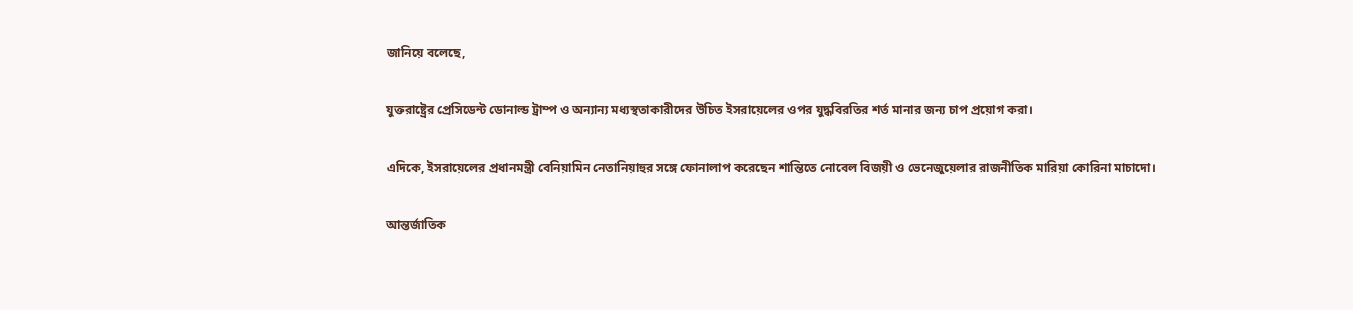জানিয়ে বলেছে,

যুক্তরাষ্ট্রের প্রেসিডেন্ট ডোনাল্ড ট্রাম্প ও অন্যান্য মধ্যস্থতাকারীদের উচিত ইসরায়েলের ওপর যুদ্ধবিরতির শর্ত মানার জন্য চাপ প্রয়োগ করা।

এদিকে, ইসরায়েলের প্রধানমন্ত্রী বেনিয়ামিন নেতানিয়াহুর সঙ্গে ফোনালাপ করেছেন শান্তিতে নোবেল বিজয়ী ও ভেনেজুয়েলার রাজনীতিক মারিয়া কোরিনা মাচাদো।

আন্তর্জাতিক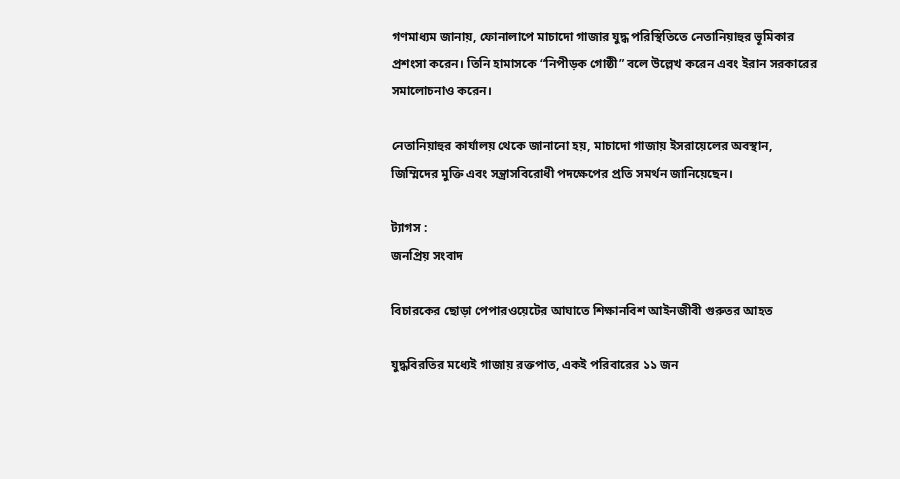গণমাধ্যম জানায়, ফোনালাপে মাচাদো গাজার যুদ্ধ পরিস্থিতিতে নেতানিয়াহুর ভূমিকার প্রশংসা করেন। তিনি হামাসকে “নিপীড়ক গোষ্ঠী” বলে উল্লেখ করেন এবং ইরান সরকারের সমালোচনাও করেন।

নেতানিয়াহুর কার্যালয় থেকে জানানো হয়, মাচাদো গাজায় ইসরায়েলের অবস্থান, জিম্মিদের মুক্তি এবং সন্ত্রাসবিরোধী পদক্ষেপের প্রতি সমর্থন জানিয়েছেন।

ট্যাগস :
জনপ্রিয় সংবাদ

বিচারকের ছোড়া পেপারওয়েটের আঘাতে শিক্ষানবিশ আইনজীবী গুরুতর আহত

যুদ্ধবিরতির মধ্যেই গাজায় রক্তপাত, একই পরিবারের ১১ জন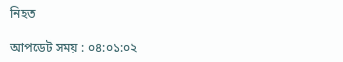নিহত

আপডেট সময় : ০৪:০১:০২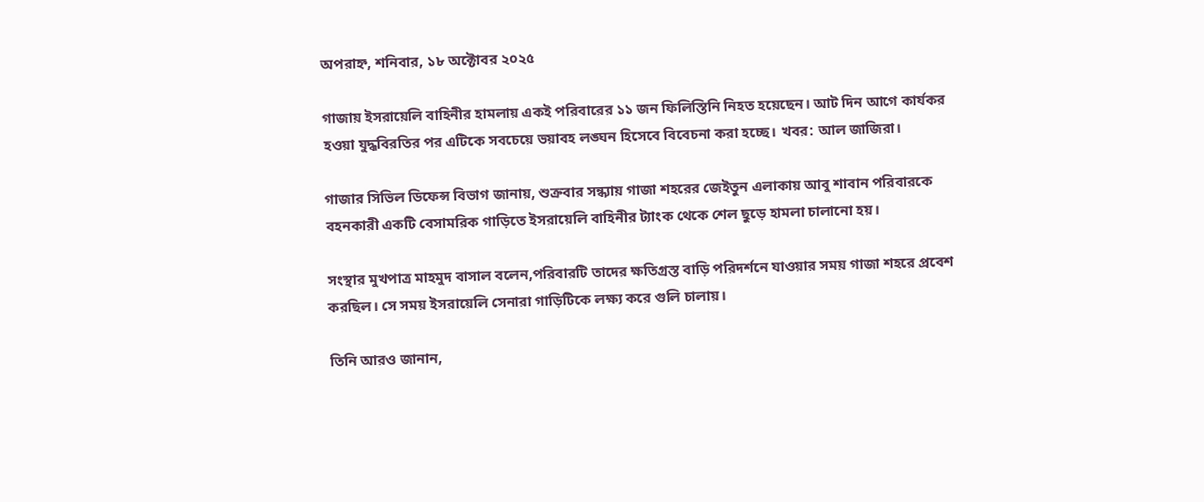অপরাহ্ন, শনিবার, ১৮ অক্টোবর ২০২৫

গাজায় ইসরায়েলি বাহিনীর হামলায় একই পরিবারের ১১ জন ফিলিস্তিনি নিহত হয়েছেন। আট দিন আগে কার্যকর হওয়া যুদ্ধবিরতির পর এটিকে সবচেয়ে ভয়াবহ লঙ্ঘন হিসেবে বিবেচনা করা হচ্ছে। খবর: আল জাজিরা।

গাজার সিভিল ডিফেন্স বিভাগ জানায়, শুক্রবার সন্ধ্যায় গাজা শহরের জেইতুন এলাকায় আবু শাবান পরিবারকে বহনকারী একটি বেসামরিক গাড়িতে ইসরায়েলি বাহিনীর ট্যাংক থেকে শেল ছুড়ে হামলা চালানো হয়।

সংস্থার মুখপাত্র মাহমুদ বাসাল বলেন,পরিবারটি তাদের ক্ষতিগ্রস্ত বাড়ি পরিদর্শনে যাওয়ার সময় গাজা শহরে প্রবেশ করছিল। সে সময় ইসরায়েলি সেনারা গাড়িটিকে লক্ষ্য করে গুলি চালায়।

তিনি আরও জানান,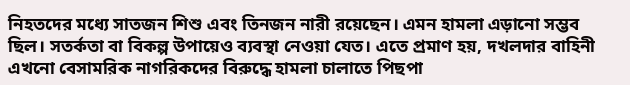নিহতদের মধ্যে সাতজন শিশু এবং তিনজন নারী রয়েছেন। এমন হামলা এড়ানো সম্ভব ছিল। সতর্কতা বা বিকল্প উপায়েও ব্যবস্থা নেওয়া যেত। এতে প্রমাণ হয়, দখলদার বাহিনী এখনো বেসামরিক নাগরিকদের বিরুদ্ধে হামলা চালাতে পিছপা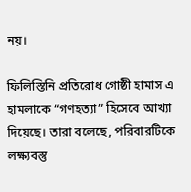নয়।

ফিলিস্তিনি প্রতিরোধ গোষ্ঠী হামাস এ হামলাকে “গণহত্যা” হিসেবে আখ্যা দিয়েছে। তারা বলেছে, পরিবারটিকে লক্ষ্যবস্তু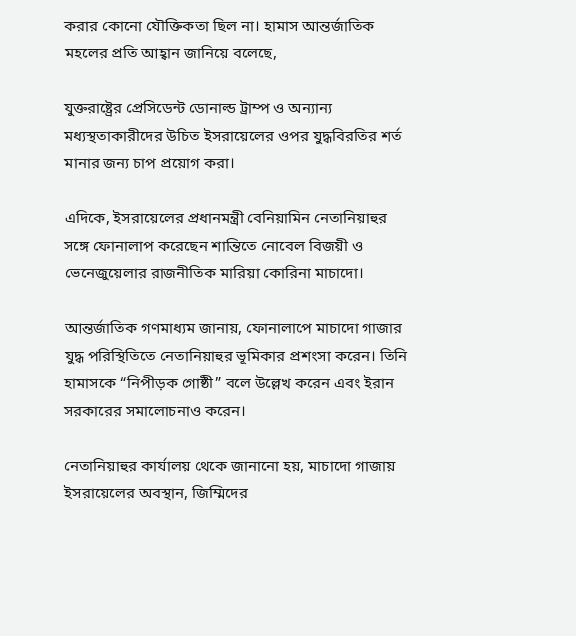করার কোনো যৌক্তিকতা ছিল না। হামাস আন্তর্জাতিক মহলের প্রতি আহ্বান জানিয়ে বলেছে,

যুক্তরাষ্ট্রের প্রেসিডেন্ট ডোনাল্ড ট্রাম্প ও অন্যান্য মধ্যস্থতাকারীদের উচিত ইসরায়েলের ওপর যুদ্ধবিরতির শর্ত মানার জন্য চাপ প্রয়োগ করা।

এদিকে, ইসরায়েলের প্রধানমন্ত্রী বেনিয়ামিন নেতানিয়াহুর সঙ্গে ফোনালাপ করেছেন শান্তিতে নোবেল বিজয়ী ও ভেনেজুয়েলার রাজনীতিক মারিয়া কোরিনা মাচাদো।

আন্তর্জাতিক গণমাধ্যম জানায়, ফোনালাপে মাচাদো গাজার যুদ্ধ পরিস্থিতিতে নেতানিয়াহুর ভূমিকার প্রশংসা করেন। তিনি হামাসকে “নিপীড়ক গোষ্ঠী” বলে উল্লেখ করেন এবং ইরান সরকারের সমালোচনাও করেন।

নেতানিয়াহুর কার্যালয় থেকে জানানো হয়, মাচাদো গাজায় ইসরায়েলের অবস্থান, জিম্মিদের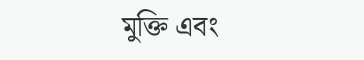মুক্তি এবং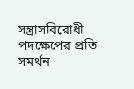সন্ত্রাসবিরোধী পদক্ষেপের প্রতি সমর্থন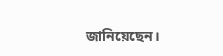জানিয়েছেন।